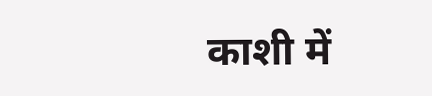काशी में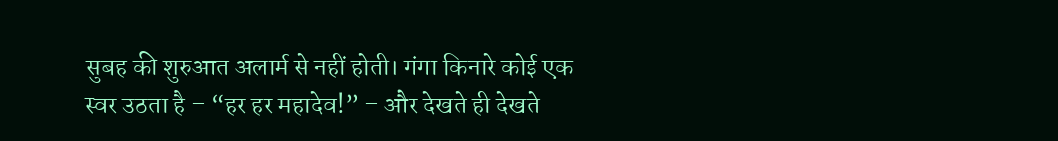सुबह की शुरुआत अलार्म से नहीं होती। गंगा किनारे कोई एक स्वर उठता है – “हर हर महादेव!” – और देखते ही देखते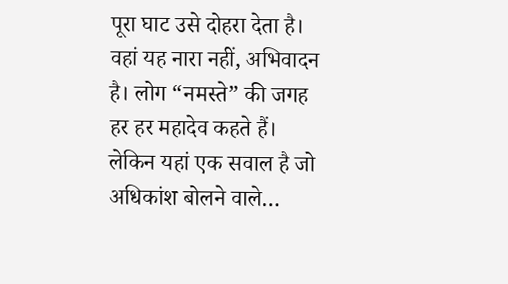पूरा घाट उसे दोहरा देता है। वहां यह नारा नहीं, अभिवादन है। लोग “नमस्ते” की जगह हर हर महादेव कहते हैं। लेकिन यहां एक सवाल है जो अधिकांश बोलने वाले…